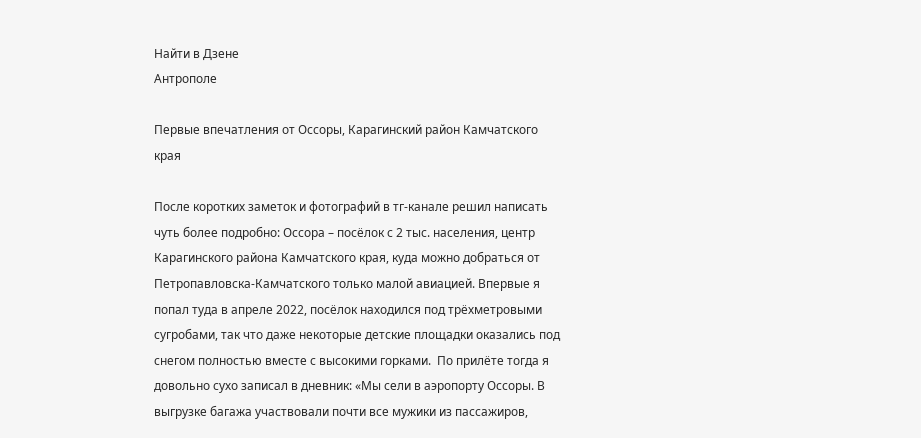Найти в Дзене
Антрополе

Первые впечатления от Оссоры, Карагинский район Камчатского края

После коротких заметок и фотографий в тг-канале решил написать чуть более подробно: Оссора – посёлок с 2 тыс. населения, центр Карагинского района Камчатского края, куда можно добраться от Петропавловска-Камчатского только малой авиацией. Впервые я попал туда в апреле 2022, посёлок находился под трёхметровыми сугробами, так что даже некоторые детские площадки оказались под снегом полностью вместе с высокими горками.  По прилёте тогда я довольно сухо записал в дневник: «Мы сели в аэропорту Оссоры. В выгрузке багажа участвовали почти все мужики из пассажиров,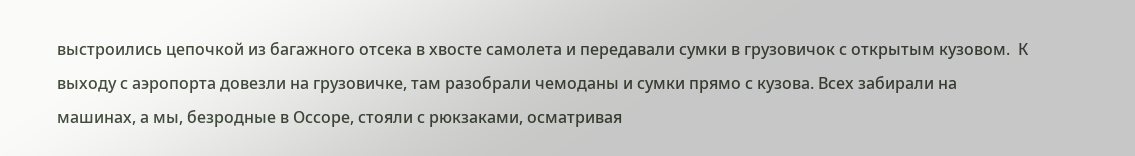выстроились цепочкой из багажного отсека в хвосте самолета и передавали сумки в грузовичок с открытым кузовом.  К выходу с аэропорта довезли на грузовичке, там разобрали чемоданы и сумки прямо с кузова. Всех забирали на машинах, а мы, безродные в Оссоре, стояли с рюкзаками, осматривая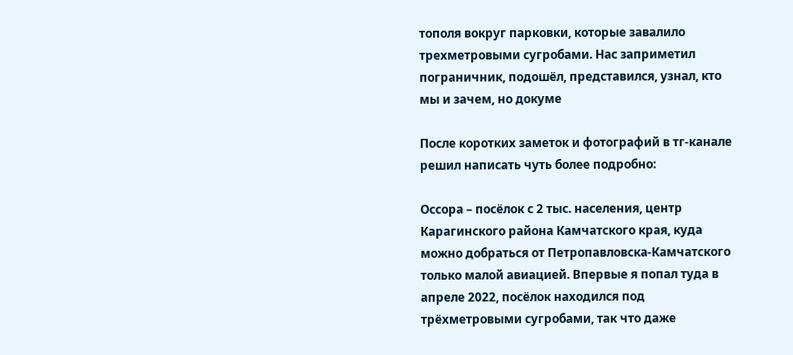тополя вокруг парковки, которые завалило трехметровыми сугробами. Нас заприметил пограничник, подошёл, представился, узнал, кто мы и зачем, но докуме

После коротких заметок и фотографий в тг-канале решил написать чуть более подробно:

Оссора – посёлок с 2 тыс. населения, центр Карагинского района Камчатского края, куда можно добраться от Петропавловска-Камчатского только малой авиацией. Впервые я попал туда в апреле 2022, посёлок находился под трёхметровыми сугробами, так что даже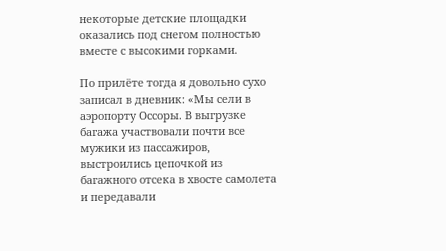некоторые детские площадки оказались под снегом полностью вместе с высокими горками.

По прилёте тогда я довольно сухо записал в дневник: «Мы сели в аэропорту Оссоры. В выгрузке багажа участвовали почти все мужики из пассажиров, выстроились цепочкой из багажного отсека в хвосте самолета и передавали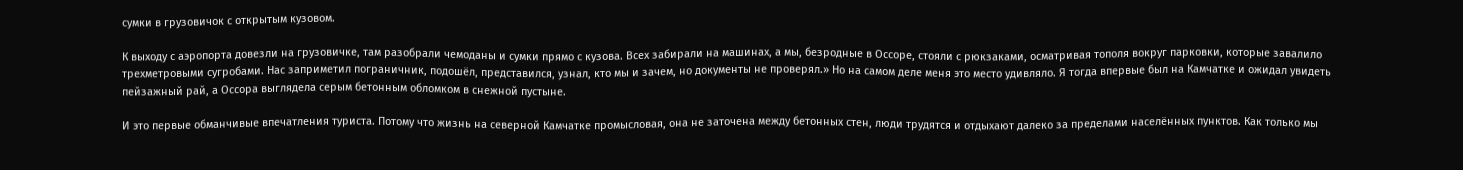сумки в грузовичок с открытым кузовом.

К выходу с аэропорта довезли на грузовичке, там разобрали чемоданы и сумки прямо с кузова. Всех забирали на машинах, а мы, безродные в Оссоре, стояли с рюкзаками, осматривая тополя вокруг парковки, которые завалило трехметровыми сугробами. Нас заприметил пограничник, подошёл, представился, узнал, кто мы и зачем, но документы не проверял.» Но на самом деле меня это место удивляло. Я тогда впервые был на Камчатке и ожидал увидеть пейзажный рай, а Оссора выглядела серым бетонным обломком в снежной пустыне.

И это первые обманчивые впечатления туриста. Потому что жизнь на северной Камчатке промысловая, она не заточена между бетонных стен, люди трудятся и отдыхают далеко за пределами населённых пунктов. Как только мы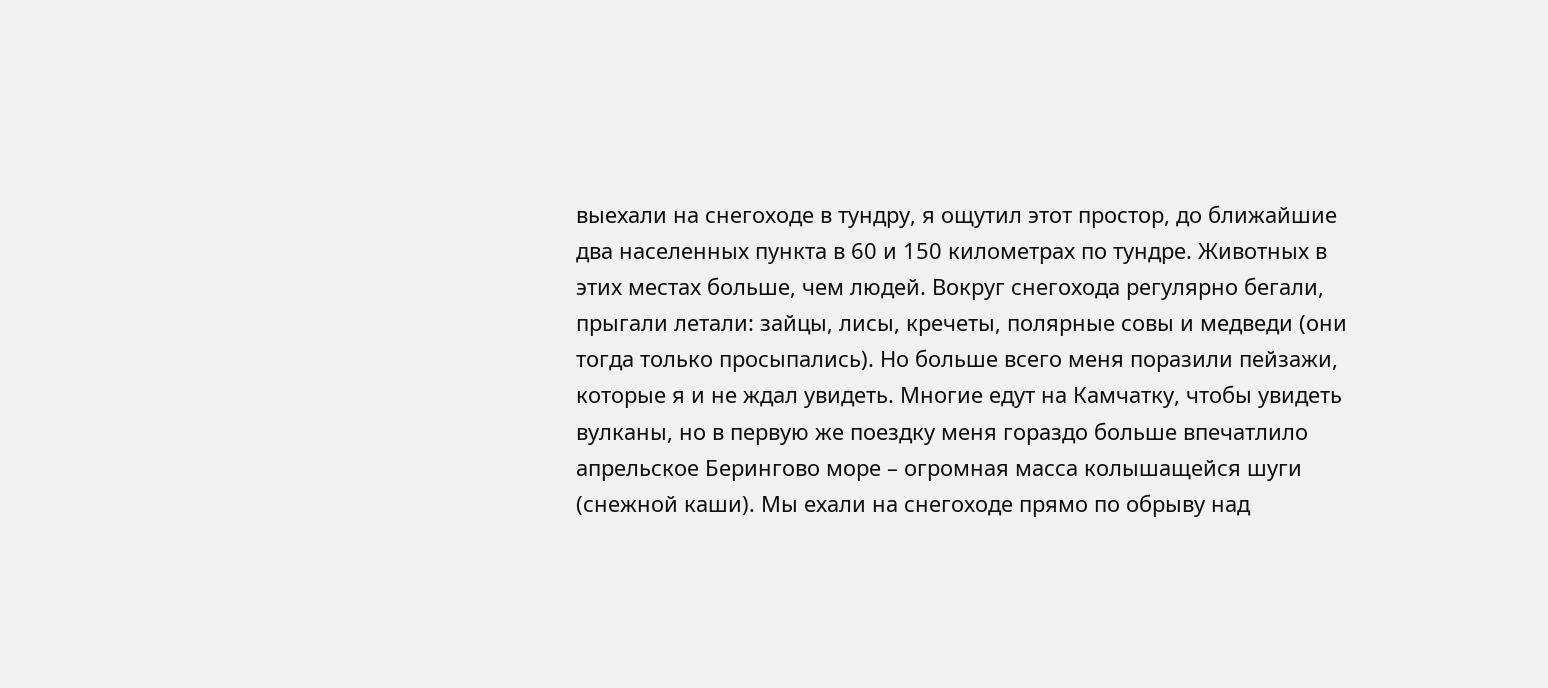выехали на снегоходе в тундру, я ощутил этот простор, до ближайшие два населенных пункта в 60 и 150 километрах по тундре. Животных в этих местах больше, чем людей. Вокруг снегохода регулярно бегали, прыгали летали: зайцы, лисы, кречеты, полярные совы и медведи (они тогда только просыпались). Но больше всего меня поразили пейзажи, которые я и не ждал увидеть. Многие едут на Камчатку, чтобы увидеть вулканы, но в первую же поездку меня гораздо больше впечатлило апрельское Берингово море – огромная масса колышащейся шуги (снежной каши). Мы ехали на снегоходе прямо по обрыву над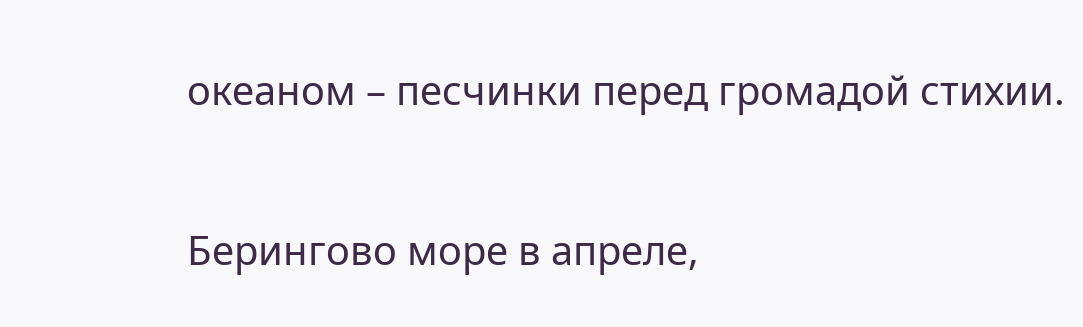океаном – песчинки перед громадой стихии.

Берингово море в апреле,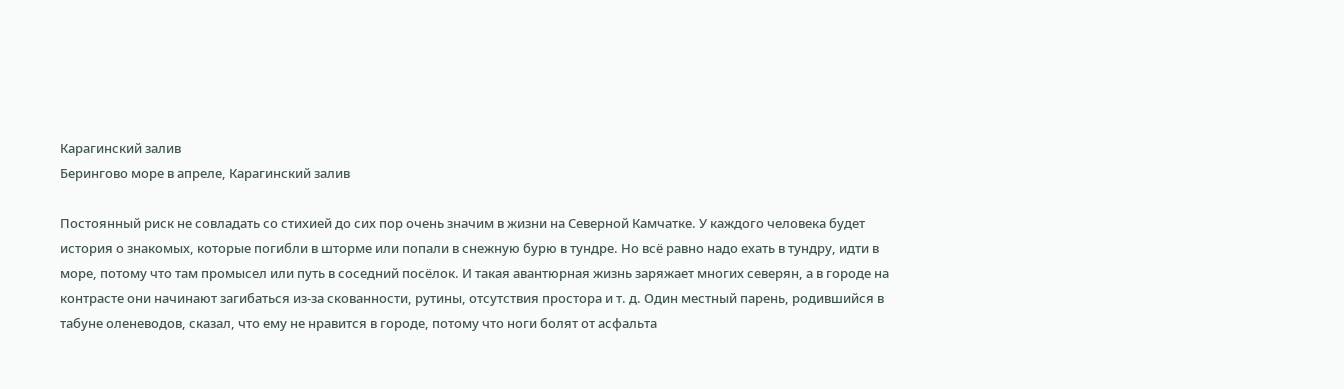Карагинский залив
Берингово море в апреле, Карагинский залив

Постоянный риск не совладать со стихией до сих пор очень значим в жизни на Северной Камчатке. У каждого человека будет история о знакомых, которые погибли в шторме или попали в снежную бурю в тундре. Но всё равно надо ехать в тундру, идти в море, потому что там промысел или путь в соседний посёлок. И такая авантюрная жизнь заряжает многих северян, а в городе на контрасте они начинают загибаться из-за скованности, рутины, отсутствия простора и т. д. Один местный парень, родившийся в табуне оленеводов, сказал, что ему не нравится в городе, потому что ноги болят от асфальта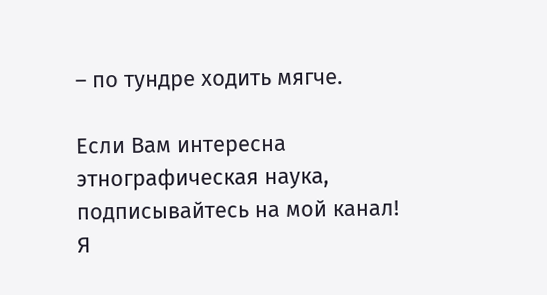– по тундре ходить мягче.

Если Вам интересна этнографическая наука, подписывайтесь на мой канал! Я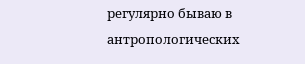регулярно бываю в антропологических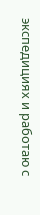экспедициях и работаю с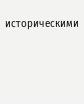историческими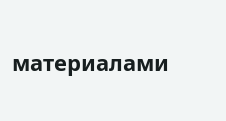материалами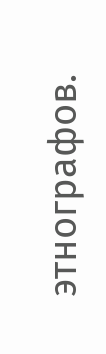этнографов.